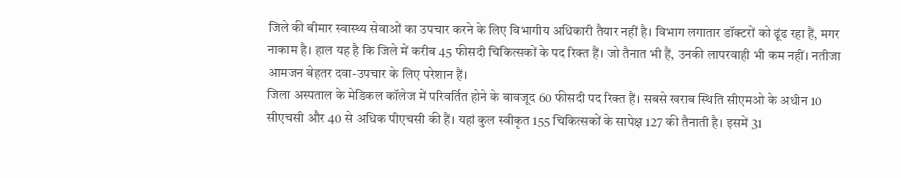जिले की बीमार स्वास्थ्य सेवाओं का उपचार करने के लिए विभागीय अधिकारी तैयार नहीं है। विभाग लगातार डॉक्टरों को ढूंढ रहा हैं, मगर नाकाम है। हाल यह है कि जिले में करीब 45 फीसदी चिकित्सकों के पद रिक्त हैं। जो तैनात भी हैं, उनकी लापरवाही भी कम नहीं। नतीजा आमजन बेहतर दवा-उपचार के लिए परेशान हैं।
जिला अस्पताल के मेडिकल कॉलेज में परिवर्तित होने के बावजूद 60 फीसदी पद रिक्त हैं। सबसे खराब स्थिति सीएमओ के अधीन 10 सीएचसी और 40 से अधिक पीएचसी की हैं। यहां कुल स्वीकृत 155 चिकित्सकों के सापेक्ष 127 की तैनाती है। इसमें 31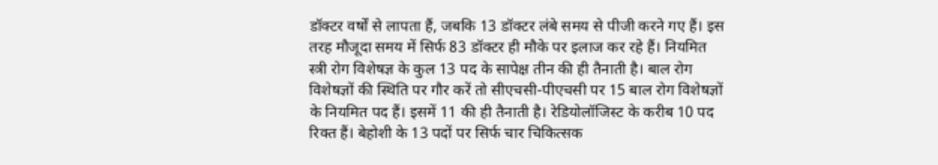डॉक्टर वर्षों से लापता हैं, जबकि 13 डॉक्टर लंबे समय से पीजी करने गए हैं। इस तरह मौजूदा समय में सिर्फ 83 डॉक्टर ही मौके पर इलाज कर रहे हैं। नियमित स्त्री रोग विशेषज्ञ के कुल 13 पद के सापेक्ष तीन की ही तैनाती है। बाल रोग विशेषज्ञों की स्थिति पर गौर करें तो सीएचसी-पीएचसी पर 15 बाल रोग विशेषज्ञों के नियमित पद हैं। इसमें 11 की ही तैनाती है। रेडियोलॉजिस्ट के करीब 10 पद रिक्त हैं। बेहोशी के 13 पदों पर सिर्फ चार चिकित्सक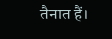तैनात हैं।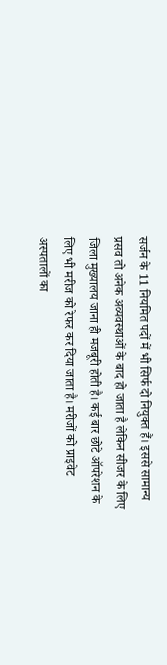सर्जन के 11 नियमित पदों में भी सिर्फ दो नियुक्त हैं। इससे सामान्य प्रसव तो अनेक अव्यवस्थाओं के बाद हो जाता है लेकिन सीजर के लिए जिला मुख्यालय जाना ही मजबूरी होती है। कई बार छोटे ऑपरेशन के लिए भी मरीज को रेफर कर दिया जाता है। मरीजों को प्राइवेट अस्पतालों का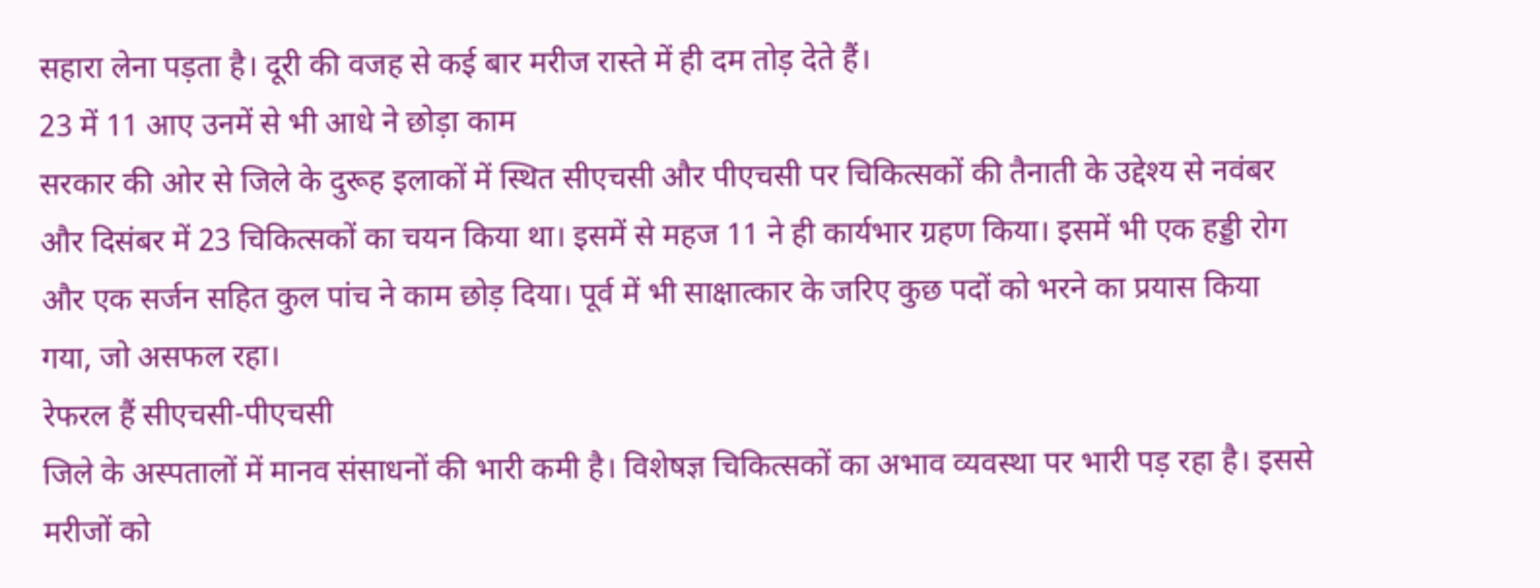सहारा लेना पड़ता है। दूरी की वजह से कई बार मरीज रास्ते में ही दम तोड़ देते हैं।
23 में 11 आए उनमें से भी आधे ने छोड़ा काम
सरकार की ओर से जिले के दुरूह इलाकों में स्थित सीएचसी और पीएचसी पर चिकित्सकों की तैनाती के उद्देश्य से नवंबर और दिसंबर में 23 चिकित्सकों का चयन किया था। इसमें से महज 11 ने ही कार्यभार ग्रहण किया। इसमें भी एक हड्डी रोग और एक सर्जन सहित कुल पांच ने काम छोड़ दिया। पूर्व में भी साक्षात्कार के जरिए कुछ पदों को भरने का प्रयास किया गया, जो असफल रहा।
रेफरल हैं सीएचसी-पीएचसी
जिले के अस्पतालों में मानव संसाधनों की भारी कमी है। विशेषज्ञ चिकित्सकों का अभाव व्यवस्था पर भारी पड़ रहा है। इससे मरीजों को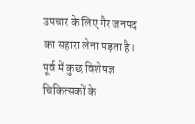उपचार के लिए गैर जनपद का सहारा लेना पड़ता है। पूर्व में कुछ विशेषज्ञ चिकित्सकों के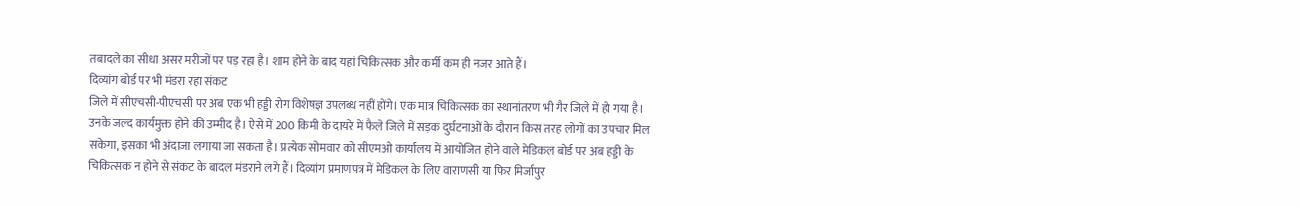तबादले का सीधा असर मरीजों पर पड़ रहा है। शाम होने के बाद यहां चिकित्सक और कर्मी कम ही नजर आते हैं।
दिव्यांग बोर्ड पर भी मंडरा रहा संकट
जिले में सीएचसी-पीएचसी पर अब एक भी हड्डी रोग विशेषज्ञ उपलब्ध नहीं होंगे। एक मात्र चिकित्सक का स्थानांतरण भी गैर जिले में हो गया है। उनके जल्द कार्यमुक्त होने की उम्मीद है। ऐसे में 200 किमी के दायरे में फैले जिले में सड़क दुर्घटनाओं के दौरान किस तरह लोगों का उपचार मिल सकेगा, इसका भी अंदाजा लगाया जा सकता है। प्रत्येक सोमवार को सीएमओ कार्यालय में आयोजित होने वाले मेडिकल बोर्ड पर अब हड्डी के चिकित्सक न होने से संकट के बादल मंडराने लगे हैं। दिव्यांग प्रमाणपत्र में मेडिकल के लिए वाराणसी या फिर मिर्जापुर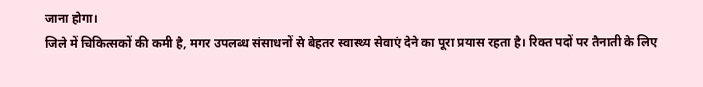जाना होगा।
जिले में चिकित्सकों की कमी है, मगर उपलब्ध संसाधनों से बेहतर स्वास्थ्य सेवाएं देने का पूरा प्रयास रहता है। रिक्त पदों पर तैनाती के लिए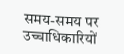समय-समय पर उच्चाधिकारियों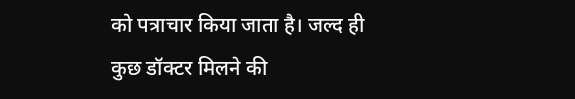को पत्राचार किया जाता है। जल्द ही कुछ डॉक्टर मिलने की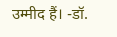उम्मीद हैं। -डॉ.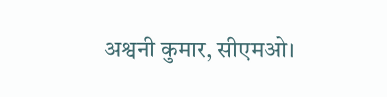अश्वनी कुमार, सीएमओ।